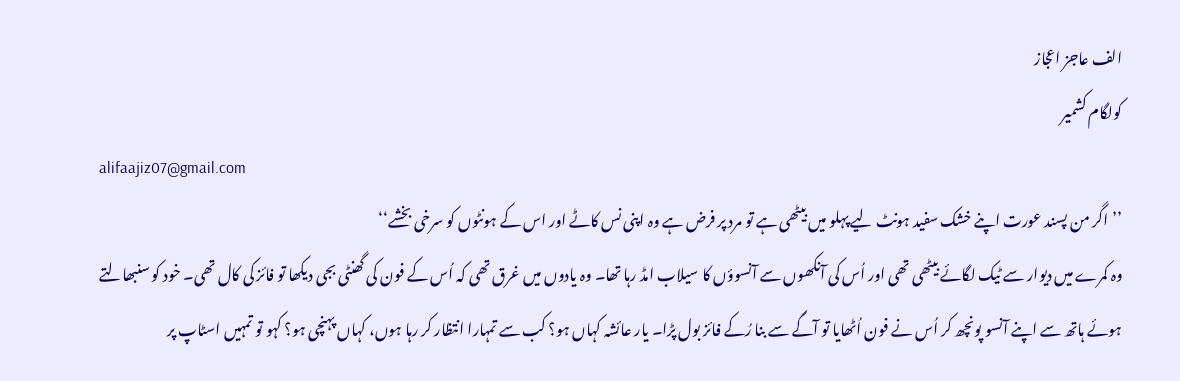الف عاجز اعجاز
کولگام کشمیر
alifaajiz07@gmail.com
’’اگر من پسند عورت اپنے خشک سفید ہونٹ لیے پہلو میں بیٹھی ہے تو مرد پر فرض ہے وہ اپنی نس کاٹے اور اس کے ہونٹوں کو سرخی بخشے‘‘
وہ کمرے میں دیوار سے ٹیک لگائے بیٹھی تھی اور اُس کی آنکھوں سے آنسوؤں کا سیلاب امڈ رہا تھا۔ وہ یادوں میں غرق تھی کہ اُس کے فون کی گھنٹی بجی دیکھا تو فائز کی کال تھی۔ خود کو سنبھالتے ہوئے ہاتھ سے اپنے آنسو پونچھ کر اُس نے فون اُٹھایا تو آگے سے بنا رُکے فائز بول پڑا۔ یار عائشہ کہاں ہو؟ کب سے تمہارا انتظار کر رہا ہوں، کہاں پہنچی ہو؟ کہو تو تمہیں اسٹاپ پر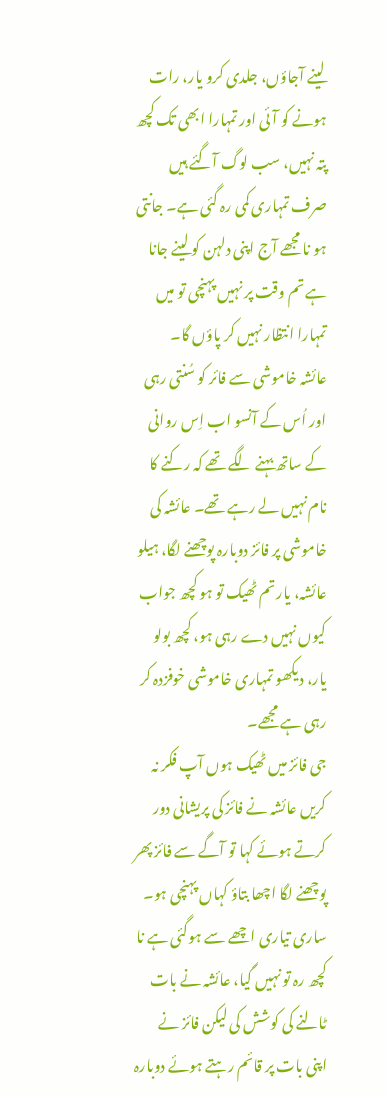لینے آجاؤں، جلدی کرو یار، رات ہونے کو آئی اور تمہارا ابھی تک کچھ پتہ نہیں، سب لوگ آگئے ہیں صرف تمہاری کمی رہ گئی ہے۔ جانتی ہو نا مجھے آج اپنی دلہن کو لینے جانا ہے تم وقت پر نہیں پہنچی تو میں تمہارا انتظار نہیں کر پاؤں گا۔
عائشہ خاموشی سے فائر کو سُنتی رہی اور اُس کے آنسو اب اِس روانی کے ساتھ بہنے لگے تھے کہ رکنے کا نام نہیں لے رہے تھے۔ عائشہ کی خاموشی پر فائز دوبارہ پوچھنے لگا، ہیلو عائشہ، یار تم ٹھیک تو ہو کچھ جواب کیوں نہیں دے رہی ہو، کچھ بولو یار، دیکھو تمہاری خاموشی خوفزدہ کر رہی ہے مجھے۔
جی فائز میں ٹھیک ہوں آپ فکر نہ کریں عائشہ نے فائز کی پریشانی دور کرتے ہوئے کہا تو آگے سے فائز پھر پوچھنے لگا اچھا بتاؤ کہاں پہنچی ہو۔
ساری تیاری اچھے سے ہوگئی ہے نا کچھ رہ تو نہیں گیا، عائشہ نے بات ٹالنے کی کوشش کی لیکن فائز نے اپنی بات پر قائم رہتے ہوئے دوبارہ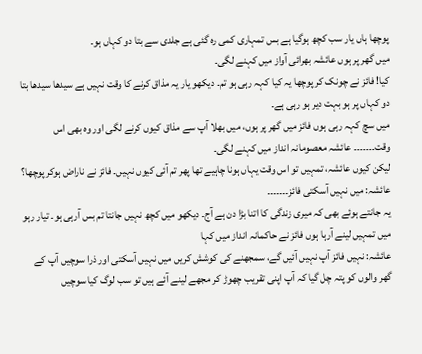پوچھا ہاں یار سب کچھ ہوگیا ہے بس تمہاری کمی رہ گئی ہے جلدی سے بتا دو کہاں ہو۔
میں گھر پر ہوں عائشہ بھرائی آواز میں کہنے لگی۔
کیا! فائز نے چونک کر پوچھا یہ کیا کہہ رہی ہو تم۔ دیکھو یار یہ مذاق کرنے کا وقت نہیں ہے سیدھا سیدھا بتا دو کہاں پر ہو بہت دیر ہو رہی ہے۔
میں سچ کہہ رہی ہوں فائز میں گھر پر ہوں، میں بھلا آپ سے مذاق کیوں کرنے لگی اور وہ بھی اس وقت۔۔۔۔۔۔۔ عائشہ معصومانہ انداز میں کہنے لگی۔
لیکن کیوں عائشہ، تمہیں تو اس وقت یہاں ہونا چاہیے تھا پھر تم آئی کیوں نہیں۔ فائز نے ناراض ہوکر پوچھا؟
عائشہ: میں نہیں آسکتی فائز۔۔۔۔۔۔۔
یہ جانتے ہوئے بھی کہ میری زندگی کا اتنا بڑا دن ہے آج۔ دیکھو میں کچھ نہیں جانتا تم بس آرہی ہو۔ تیار رہو میں تمہیں لینے آرہا ہوں فائز نے حاکمانہ انداز میں کہا
عائشہ: نہیں فائز آپ نہیں آئیں گے، سمجھنے کی کوشش کریں میں نہیں آسکتی اور ذرا سوچیں آپ کے گھر والوں کو پتہ چل گیا کہ آپ اپنی تقریب چھوڑ کر مجھے لینے آئے ہیں تو سب لوگ کیا سوچیں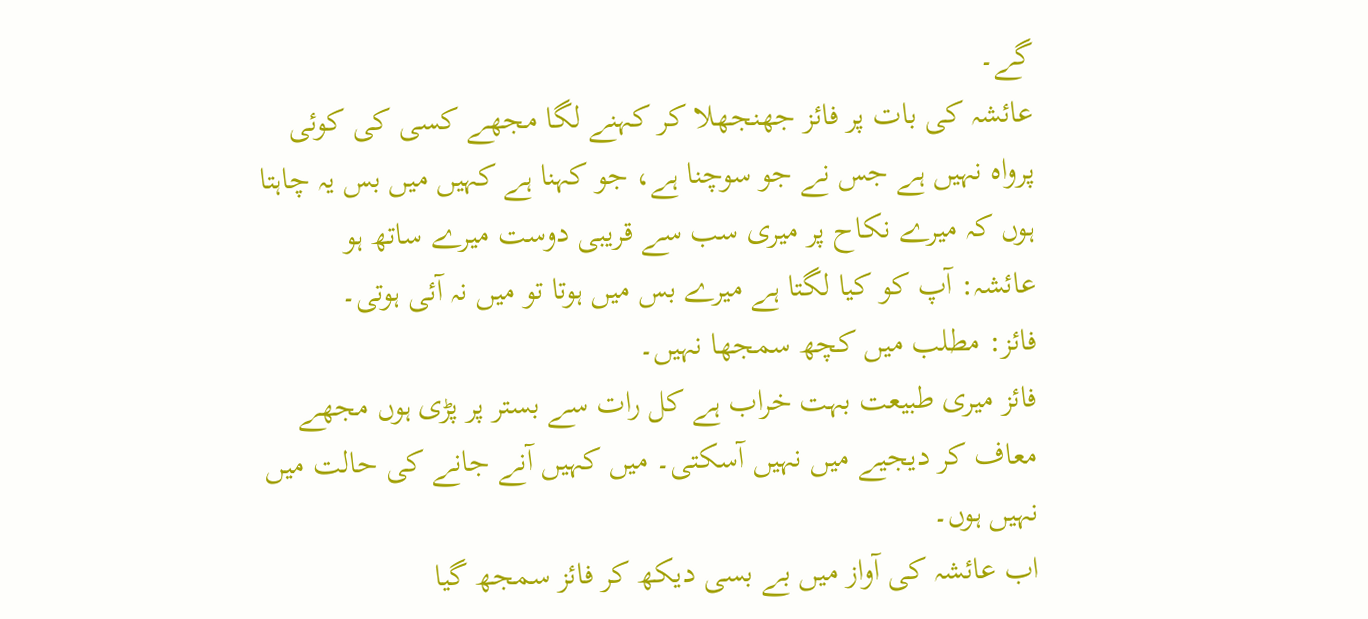گے۔
عائشہ کی بات پر فائز جھنجھلا کر کہنے لگا مجھے کسی کی کوئی پرواہ نہیں ہے جس نے جو سوچنا ہے، جو کہنا ہے کہیں میں بس یہ چاہتا ہوں کہ میرے نکاح پر میری سب سے قریبی دوست میرے ساتھ ہو
عائشہ: آپ کو کیا لگتا ہے میرے بس میں ہوتا تو میں نہ آئی ہوتی۔
فائز: مطلب میں کچھ سمجھا نہیں۔
فائز میری طبیعت بہت خراب ہے کل رات سے بستر پر پڑی ہوں مجھے معاف کر دیجیے میں نہیں آسکتی۔ میں کہیں آنے جانے کی حالت میں نہیں ہوں۔
اب عائشہ کی آواز میں بے بسی دیکھ کر فائز سمجھ گیا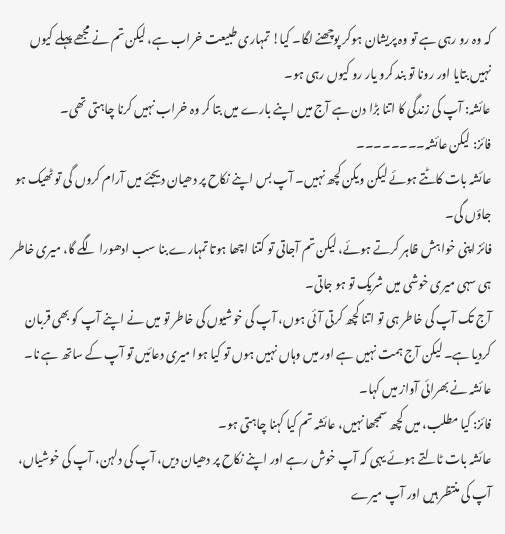کہ وہ رو رہی ہے تو وہ پریشان ہوکر پوچھنے لگا۔ کیا! تمہاری طبیعت خراب ہے، لیکن تم نے مجھے پہلے کیوں نہیں بتایا اور رونا تو بند کرو یار رو کیوں رہی ہو۔
عائشہ: آپ کی زندگی کا اتنا بڑا دن ہے آج میں اپنے بارے میں بتا کر وہ خراب نہیں کرنا چاہتی تھی۔
فائز: لیکن عائشہ۔۔۔۔۔۔۔۔
عائشہ بات کاٹتے ہوئے لیکن ویکن کچھ نہیں۔ آپ بس اپنے نکاح پر دھیان دیجئے میں آرام کروں گی تو ٹھیک ہو جاؤں گی۔
فائز اپنی خواہش ظاہر کرتے ہوئے، لیکن تم آجاتی تو کتنا اچھا ہوتا تمہارے بنا سب ادھورا لگے گا، میری خاطر ہی سہی میری خوشی میں شریک تو ہو جاتی۔
آج تک آپ کی خاطر ہی تو اتنا کچھ کرتی آئی ہوں، آپ کی خوشیوں کی خاطر تو میں نے اپنے آپ کو بھی قربان کردیا ہے۔ لیکن آج ہمت نہیں ہے اور میں وہاں نہیں ہوں تو کیا ہوا میری دعائیں تو آپ کے ساتھ ہے نا۔ عائشہ نے بھرائی آواز میں کہا۔
فائز: کیا مطلب، میں کچھ سمجھا نہیں، عائشہ تم کیا کہنا چاہتی ہو۔
عائشہ بات ٹالتے ہوئے یہی کہ آپ خوش رہے اور اپنے نکاح پر دھیان دیں، آپ کی دلہن، آپ کی خوشیاں، آپ کی منتظر ہیں اور آپ میرے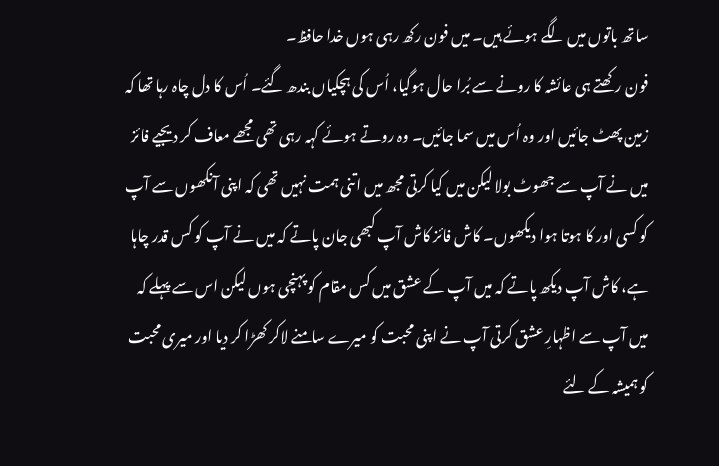ساتھ باتوں میں لگے ہوئے ہیں۔ میں فون رکھ رہی ہوں خدا حافظ۔
فون رکھتے ہی عائشہ کا رونے سے بُرا حال ہوگیا، اُس کی ہچکیاں بندھ گئے۔ اُس کا دل چاہ رہا تھا کہ زمین پھٹ جائیں اور وہ اُس میں سما جائیں۔ وہ روتے ہوئے کہہ رہی تھی مجھے معاف کر دیجیے فائز میں نے آپ سے جھوٹ بولا لیکن میں کیا کرتی مجھ میں اتنی ہمت نہیں تھی کہ اپنی آنکھوں سے آپ کو کسی اور کا ہوتا ہوا دیکھوں۔ کاش فائز کاش آپ کبھی جان پاتے کہ میں نے آپ کو کس قدر چاہا ہے، کاش آپ دیکھ پاتے کہ میں آپ کے عشق میں کس مقام کو پہنچی ہوں لیکن اس سے پہلے کہ میں آپ سے اظہارِ عشق کرتی آپ نے اپنی محبت کو میرے سامنے لاکر کھڑا کر دیا اور میری محبت کو ہمیشہ کے لئے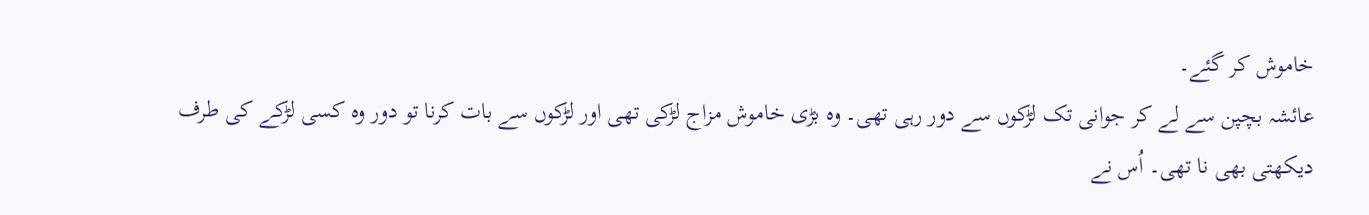خاموش کر گئے۔
عائشہ بچپن سے لے کر جوانی تک لڑکوں سے دور رہی تھی۔ وہ بڑی خاموش مزاج لڑکی تھی اور لڑکوں سے بات کرنا تو دور وہ کسی لڑکے کی طرف دیکھتی بھی نا تھی۔ اُس نے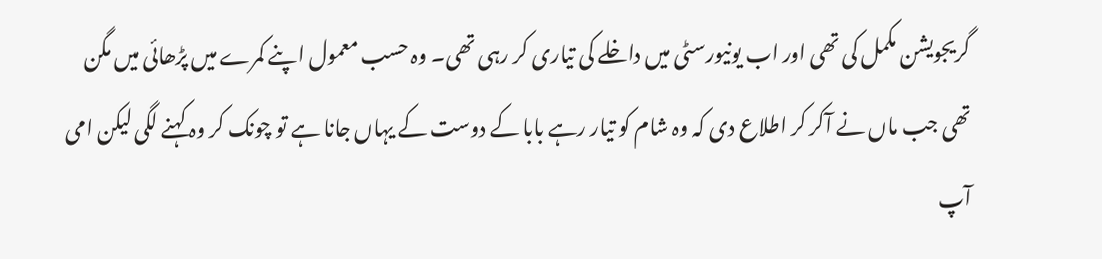گریجویشن مکمل کی تھی اور اب یونیورسٹی میں داخلے کی تیاری کر رہی تھی۔ وہ حسب معمول اپنے کمرے میں پڑھائی میں مگن تھی جب ماں نے آکر کر اطلاع دی کہ وہ شام کو تیار رہے بابا کے دوست کے یہاں جانا ہے تو چونک کر وہ کہنے لگی لیکن امی آپ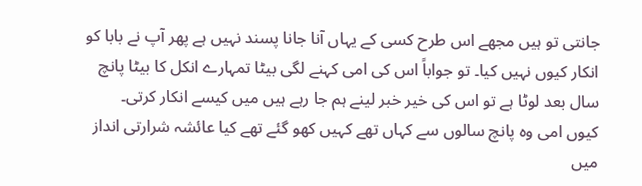جانتی تو ہیں مجھے اس طرح کسی کے یہاں آنا جانا پسند نہیں ہے پھر آپ نے بابا کو انکار کیوں نہیں کیا۔ تو جواباً اس کی امی کہنے لگی بیٹا تمہارے انکل کا بیٹا پانچ سال بعد لوٹا ہے تو اس کی خیر خبر لینے ہم جا رہے ہیں میں کیسے انکار کرتی۔
کیوں امی وہ پانچ سالوں سے کہاں تھے کہیں کھو گئے تھے کیا عائشہ شرارتی انداز میں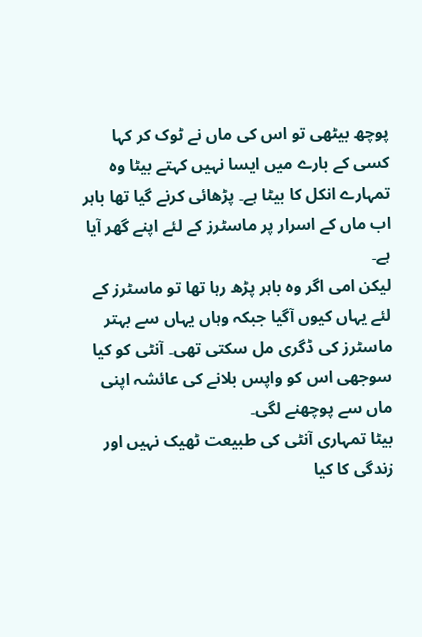پوچھ بیٹھی تو اس کی ماں نے ٹوک کر کہا کسی کے بارے میں ایسا نہیں کہتے بیٹا وہ تمہارے انکل کا بیٹا ہے۔ پڑھائی کرنے گیا تھا باہر اب ماں کے اسرار پر ماسٹرز کے لئے اپنے گھر آیا ہے۔
لیکن امی اگر وہ باہر پڑھ رہا تھا تو ماسٹرز کے لئے یہاں کیوں آگیا جبکہ وہاں یہاں سے بہتر ماسٹرز کی ڈگری مل سکتی تھی۔ آنٹی کو کیا سوجھی اس کو واپس بلانے کی عائشہ اپنی ماں سے پوچھنے لگی۔
بیٹا تمہاری آنٹی کی طبیعت ٹھیک نہیں اور زندگی کا کیا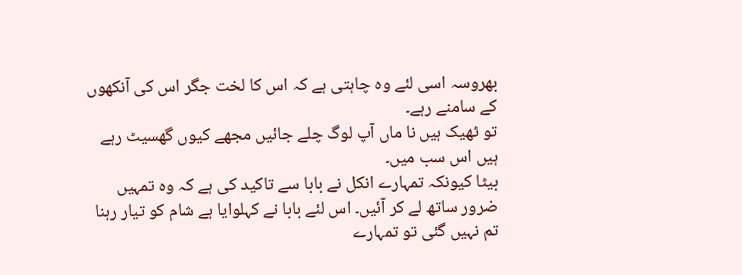بھروسہ اسی لئے وہ چاہتی ہے کہ اس کا لخت جگر اس کی آنکھوں کے سامنے رہے۔
تو ٹھیک ہیں نا ماں آپ لوگ چلے جائیں مجھے کیوں گھسیٹ رہے ہیں اس سب میں۔
بیٹا کیونکہ تمہارے انکل نے بابا سے تاکید کی ہے کہ وہ تمہیں ضرور ساتھ لے کر آئیں۔ اس لئے بابا نے کہلوایا ہے شام کو تیار رہنا تم نہیں گئی تو تمہارے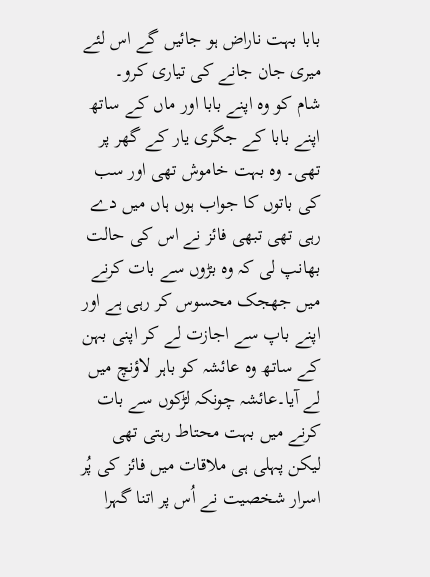بابا بہت ناراض ہو جائیں گے اس لئے میری جان جانے کی تیاری کرو۔
شام کو وہ اپنے بابا اور ماں کے ساتھ اپنے بابا کے جگری یار کے گھر پر تھی۔ وہ بہت خاموش تھی اور سب کی باتوں کا جواب ہوں ہاں میں دے رہی تھی تبھی فائز نے اس کی حالت بھانپ لی کہ وہ بڑوں سے بات کرنے میں جھجک محسوس کر رہی ہے اور اپنے باپ سے اجازت لے کر اپنی بہن کے ساتھ وہ عائشہ کو باہر لاؤنچ میں لے آیا۔عائشہ چونکہ لڑکوں سے بات کرنے میں بہت محتاط رہتی تھی لیکن پہلی ہی ملاقات میں فائز کی پُر اسرار شخصیت نے اُس پر اتنا گہرا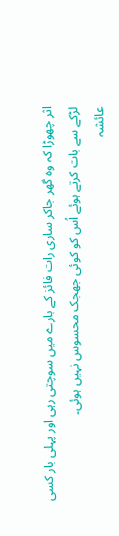اثر چھوڑا کہ وہ گھر جاکر ساری رات فائز کے بارے میں سوچتی رہی اور پہلی بار کسی لڑکے سے بات کرتے ہوئے اُس کو کوئی جھجک محسوس نہیں ہوئی۔
عائشہ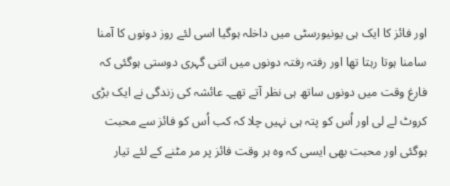اور فائز کا ایک ہی یونیورسٹی میں داخلہ ہوگیا اسی لئے روز دونوں کا آمنا سامنا ہوتا رہتا تھا اور رفتہ رفتہ دونوں میں اتنی گہری دوستی ہوگئی کہ فارغ وقت میں دونوں ساتھ ہی نظر آتے تھے۔ عائشہ کی زندگی نے ایک بڑی کروٹ لے لی اور اُس کو پتہ ہی نہیں چلا کہ کب اُس کو فائز سے محبت ہوگئی اور محبت بھی ایسی کہ وہ ہر وقت فائز پر مر مٹنے کے لئے تیار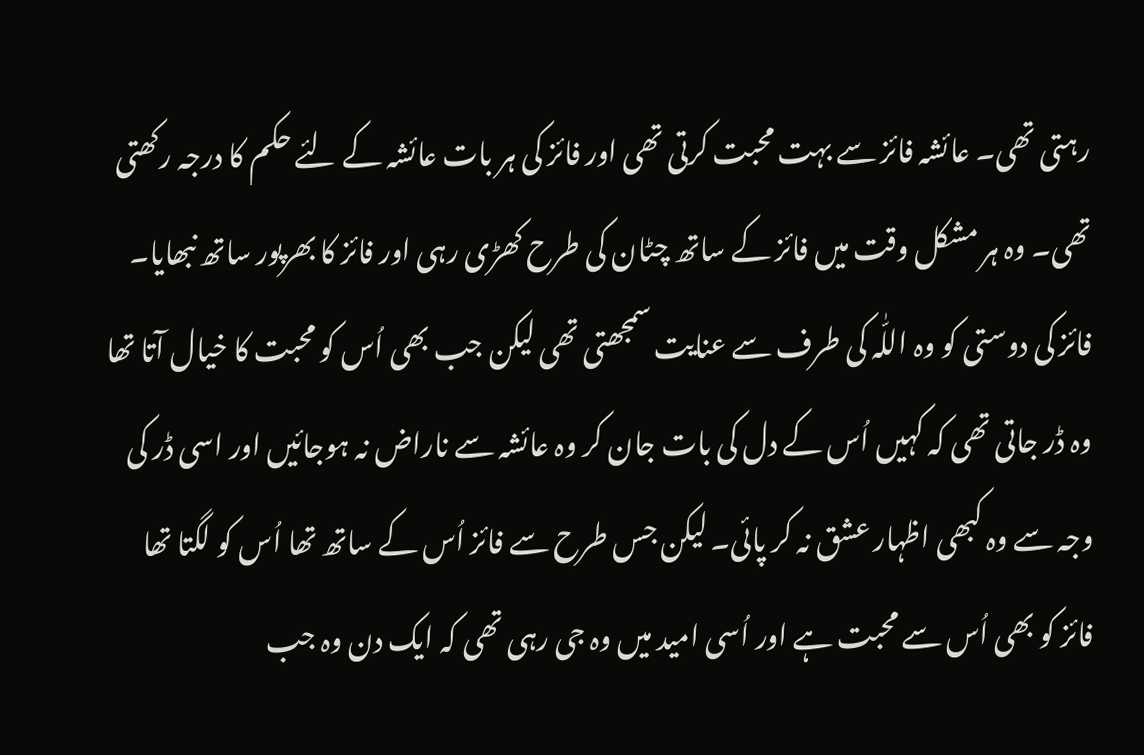رہتی تھی۔ عائشہ فائز سے بہت محبت کرتی تھی اور فائز کی ہر بات عائشہ کے لئے حکم کا درجہ رکھتی تھی۔ وہ ہر مشکل وقت میں فائز کے ساتھ چٹان کی طرح کھڑی رہی اور فائز کا بھرپور ساتھ نبھایا۔ فائز کی دوستی کو وہ اللّٰہ کی طرف سے عنایت سمجھتی تھی لیکن جب بھی اُس کو محبت کا خیال آتا تھا وہ ڈر جاتی تھی کہ کہیں اُس کے دل کی بات جان کر وہ عائشہ سے ناراض نہ ہوجائیں اور اسی ڈر کی وجہ سے وہ کبھی اظہار عشق نہ کر پائی۔ لیکن جس طرح سے فائز اُس کے ساتھ تھا اُس کو لگتا تھا فائز کو بھی اُس سے محبت ہے اور اُسی امید میں وہ جی رہی تھی کہ ایک دن وہ جب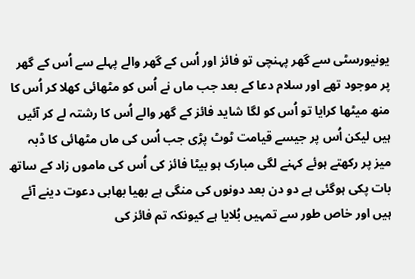یونیورسٹی سے گھر پہنچی تو فائز اور اُس کے گھر والے پہلے سے اُس کے گھر پر موجود تھے اور سلام دعا کے بعد جب ماں نے اُس کو مٹھائی کھلا کر اُس کا منھ میٹھا کرایا تو اُس کو لگا شاید فائز کے گھر والے اُس کا رشتہ لے کر آئیں ہیں لیکن اُس پر جیسے قیامت ٹوٹ پڑی جب اُس کی ماں مٹھائی کا ڈبہ میز پر رکھتے ہوئے کہنے لگی مبارک ہو بیٹا فائز کی اُس کی ماموں زاد کے ساتھ بات پکی ہوگئی ہے دو دن بعد دونوں کی منگی ہے بھیا بھابی دعوت دینے آئے ہیں اور خاص طور سے تمہیں بُلایا ہے کیونکہ تم فائز کی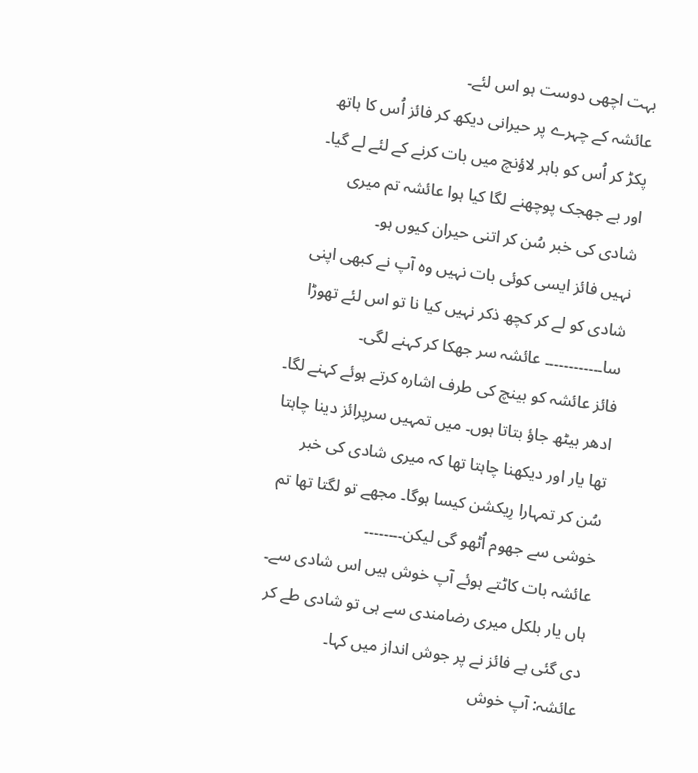بہت اچھی دوست ہو اس لئے۔
عائشہ کے چہرے پر حیرانی دیکھ کر فائز اُس کا ہاتھ پکڑ کر اُس کو باہر لاؤنچ میں بات کرنے کے لئے لے گیا۔
اور بے جھجک پوچھنے لگا کیا ہوا عائشہ تم میری شادی کی خبر سُن کر اتنی حیران کیوں ہو۔
نہیں فائز ایسی کوئی بات نہیں وہ آپ نے کبھی اپنی شادی کو لے کر کچھ ذکر نہیں کیا نا تو اس لئے تھوڑا سا۔۔۔۔۔۔۔۔۔۔۔۔ عائشہ سر جھکا کر کہنے لگی۔
فائز عائشہ کو بینچ کی طرف اشارہ کرتے ہوئے کہنے لگا۔ ادھر بیٹھ جاؤ بتاتا ہوں۔ میں تمہیں سرپرائز دینا چاہتا تھا یار اور دیکھنا چاہتا تھا کہ میری شادی کی خبر سُن کر تمہارا رِیکشن کیسا ہوگا۔ مجھے تو لگتا تھا تم خوشی سے جھوم اُٹھو گی لیکن۔۔۔۔۔۔۔۔
عائشہ بات کاٹتے ہوئے آپ خوش ہیں اس شادی سے۔
ہاں یار بلکل میری رضامندی سے ہی تو شادی طے کر دی گئی ہے فائز نے پر جوش انداز میں کہا۔
عائشہ: آپ خوش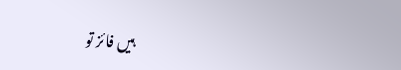ہیں فائز تو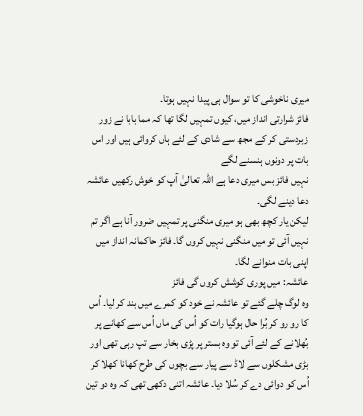میری ناخوشی کا تو سوال ہی پیدا نہیں ہوتا۔
فائز شرارتی انداز میں، کیوں تمہیں لگا تھا کہ مما بابا نے زور زبردستی کر کے مجھ سے شادی کے لئے ہاں کروائی ہیں اور اس بات پر دونوں ہنسنے لگے
نہیں فائز بس میری دعا ہے اللّٰہ تعالیٰ آپ کو خوش رکھیں عائشہ دعا دینے لگی۔
لیکن یار کچھ بھی ہو میری منگنی پر تمہیں ضرور آنا ہے اگر تم نہیں آئی تو میں منگنی نہیں کروں گا۔ فائز حاکمانہ انداز میں اپنی بات منوانے لگا۔
عائشہ: میں پوری کوشش کروں گی فائز
وہ لوگ چلے گئے تو عائشہ نے خود کو کمرے میں بند کر لیا۔ اُس کا رو رو کر بُرا حال ہوگیا رات کو اُس کی ماں اُس سے کھانے پر بُھلانے کے لئے آئی تو وہ بستر پر پڑی بخار سے تپ رہی تھی اور بڑی مشکلوں سے لاڈ سے پیار سے بچوں کی طرح کھانا کھلا کر اُس کو دوائی دے کر سُلا دیا۔ عائشہ اتنی دکھی تھی کہ وہ دو تین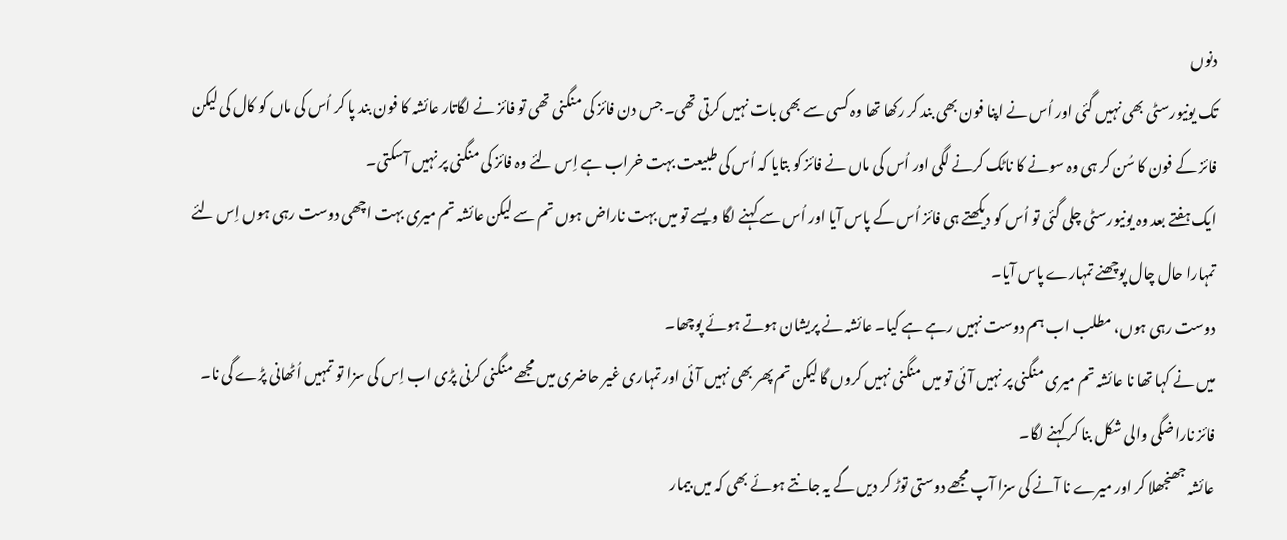دنوں
تک یونیورسٹی بھی نہیں گئی اور اُس نے اپنا فون بھی بند کر رکھا تھا وہ کسی سے بھی بات نہیں کرتی تھی۔ جس دن فائز کی منگنی تھی تو فائز نے لگاتار عائشہ کا فون بند پا کر اُس کی ماں کو کال کی لیکن فائز کے فون کا سُن کر ہی وہ سونے کا ناٹک کرنے لگی اور اُس کی ماں نے فائز کو بتایا کہ اُس کی طبیعت بہت خراب ہے اِس لئے وہ فائز کی منگنی پر نہیں آسکتی۔
ایک ہفتے بعد وہ یونیورسٹی چلی گئی تو اُس کو دیکھتے ہی فائز اُس کے پاس آیا اور اُس سے کہنے لگا ویسے تو میں بہت ناراض ہوں تم سے لیکن عائشہ تم میری بہت اچھی دوست رہی ہوں اِس لئے تمہارا حال چال پوچھنے تمہارے پاس آیا۔
دوست رہی ہوں، مطلب اب ہم دوست نہیں رہے ہے کیا۔ عائشہ نے پریشان ہوتے ہوئے پوچھا۔
میں نے کہا تھا نا عائشہ تم میری منگنی پر نہیں آئی تو میں منگنی نہیں کروں گا لیکن تم پھر بھی نہیں آئی اور تمہاری غیر حاضری میں مجھے منگنی کرنی پڑی اب اِس کی سزا تو تمہیں اُٹھانی پڑے گی نا۔ فائز ناراضگی والی شکل بنا کر کہنے لگا۔
عائشہ جھنجھلا کر اور میرے نا آنے کی سزا آپ مجھے دوستی توڑ کر دیں گے یہ جانتے ہوئے بھی کہ میں بیمار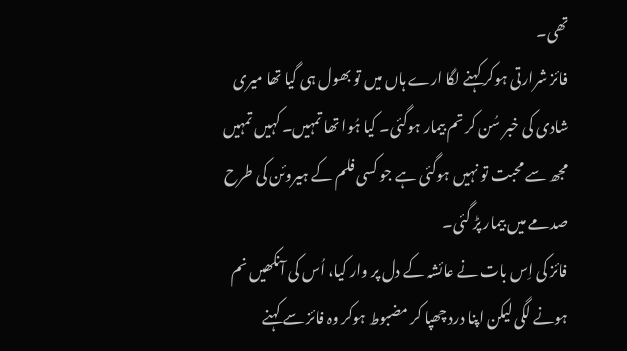تھی۔
فائز شرارتی ہوکر کہنے لگا ارے ہاں میں تو بھول ہی گیا تھا میری شادی کی خبر سُن کر تم بیمار ہوگئی۔ کیا ہُوا تھا تمہیں۔ کہیں تمہیں مجھ سے محبت تو نہیں ہوگئی ہے جو کسی فلم کے ہیروئن کی طرح صدمے میں بیمار پڑ گئی۔
فائز کی اِس بات نے عائشہ کے دل پر وار کیا، اُس کی آنکھیں نم ہونے لگی لیکن اپنا درد چھپا کر مضبوط ہوکر وہ فائز سے کہنے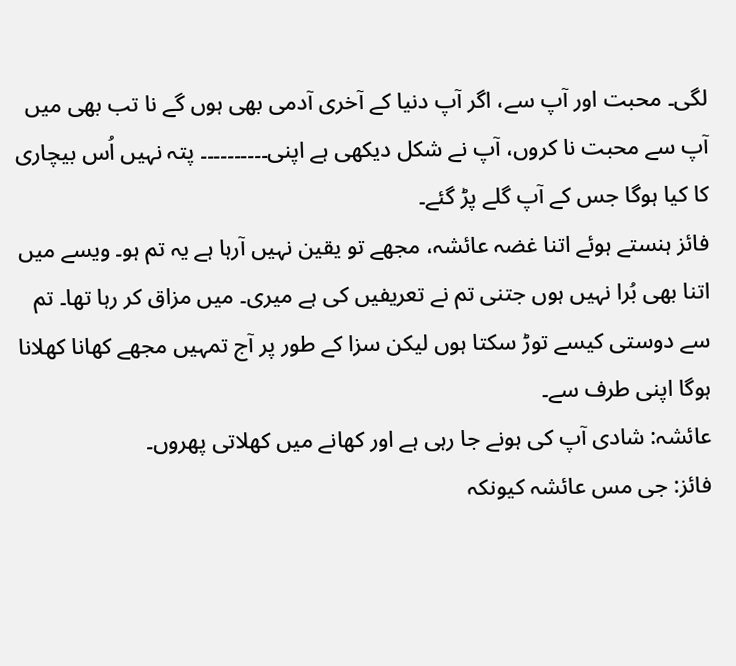لگی۔ محبت اور آپ سے، اگر آپ دنیا کے آخری آدمی بھی ہوں گے نا تب بھی میں آپ سے محبت نا کروں، آپ نے شکل دیکھی ہے اپنی۔۔۔۔۔۔۔۔۔۔ پتہ نہیں اُس بیچاری کا کیا ہوگا جس کے آپ گلے پڑ گئے۔
فائز ہنستے ہوئے اتنا غضہ عائشہ، مجھے تو یقین نہیں آرہا ہے یہ تم ہو۔ ویسے میں اتنا بھی بُرا نہیں ہوں جتنی تم نے تعریفیں کی ہے میری۔ میں مزاق کر رہا تھا۔ تم سے دوستی کیسے توڑ سکتا ہوں لیکن سزا کے طور پر آج تمہیں مجھے کھانا کھلانا ہوگا اپنی طرف سے۔
عائشہ: شادی آپ کی ہونے جا رہی ہے اور کھانے میں کھلاتی پھروں۔
فائز: جی مس عائشہ کیونکہ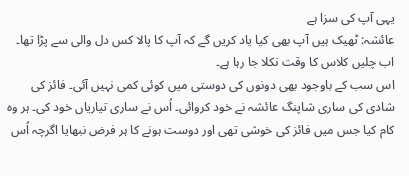یہی آپ کی سزا ہے
عائشہ: ٹھیک ہیں آپ بھی کیا یاد کریں گے کہ آپ کا پالا کس دل والی سے پڑا تھا۔ اب چلیں کلاس کا وقت نکلا جا رہا ہے۔
اس سب کے باوجود بھی دونوں کی دوستی میں کوئی کمی نہیں آئی۔ فائز کی شادی کی ساری شاپنگ عائشہ نے خود کروائی۔ اُس نے ساری تیاریاں خود کی۔ ہر وہ کام کیا جس میں فائز کی خوشی تھی اور دوست ہونے کا ہر فرض نبھایا اگرچہ اُس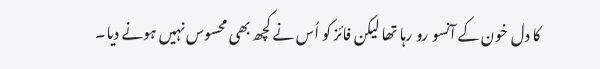کا دل خون کے آنسو رو رہا تھا لیکن فائز کو اُس نے کچھ بھی محسوس نہیں ہونے دیا۔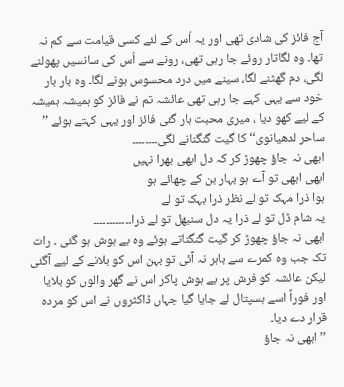آج فائز کی شادی تھی اور یہ اُس کے لئے کسی قیامت سے کم نہ تھا۔ وہ لگاتار روئے جا رہی تھی، رونے سے اُس کی سانسیں پھولنے لگی، دم گھٹنے لگا، سینے میں درد محسوس ہونے لگا۔ وہ بار بار خود سے یہی کہے جا رہی تھی عائشہ تم نے فائز کو ہمیشہ ہمیشہ کے لیے کھو دیا ، میری محبت ہار گئی فائز اور یہی کہتے ہوئے ’’ ساحر لدھیانوی‘‘ کا گیت گنگنانے لگی۔۔۔۔۔۔۔۔
ابھی نہ جاؤ چھوڑ کر کہ دل ابھی بھرا نہیں
ابھی ابھی تو آے ہو بہار بن کے چھائے ہو
ہوا ذرا مہک تو لے نظر ذرا بہک تو لے
یہ شام ڈل تو لے ذرا یہ دل سنبھل تو لے ذرا۔۔۔۔۔۔۔۔۔۔۔۔
ابھی نہ جاؤ چھوڑ کر گیت گنگناتے ہوئے وہ بے ہوش ہو گئی ۔ رات تک جب وہ کمرے سے باہر نہ آئی تو بہن اس کو بلانے کے لیے آگئی لیکن عائشہ کو فرش پر بے ہوش پاکر اس نے گھر والوں کو بلایا اور فوراً اسے ہسپتال لے جایا گیا جہاں ڈاکٹروں نے اس کو مردہ قرار دے دیا۔
’’ ابھی نہ جاؤ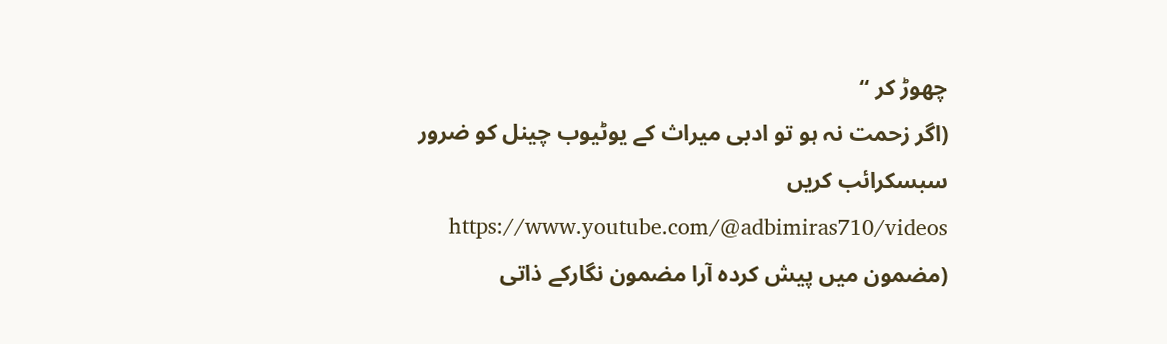چھوڑ کر ‘‘
(اگر زحمت نہ ہو تو ادبی میراث کے یوٹیوب چینل کو ضرور سبسکرائب کریں https://www.youtube.com/@adbimiras710/videos
(مضمون میں پیش کردہ آرا مضمون نگارکے ذاتی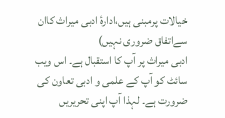خیالات پرمبنی ہیں،ادارۂ ادبی میراث کاان سےاتفاق ضروری نہیں)
ادبی میراث پر آپ کا استقبال ہے۔ اس ویب سائٹ کو آپ کے علمی و ادبی تعاون کی ضرورت ہے۔ لہذا آپ اپنی تحریریں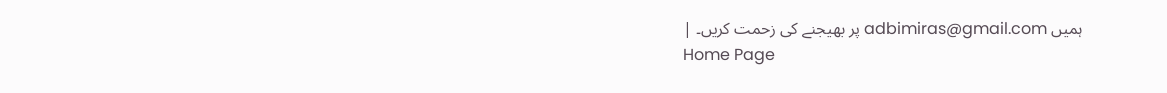ہمیں adbimiras@gmail.com پر بھیجنے کی زحمت کریں۔ |
Home Page